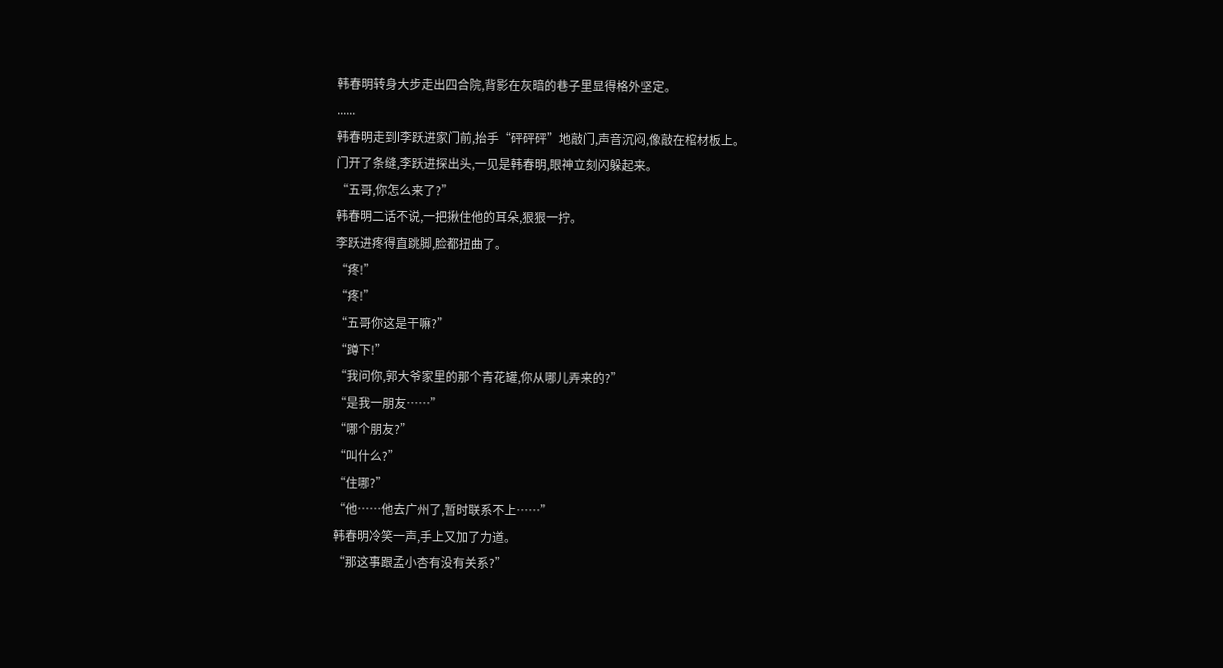韩春明转身大步走出四合院,背影在灰暗的巷子里显得格外坚定。
......
韩春明走到l李跃进家门前,抬手“砰砰砰”地敲门,声音沉闷,像敲在棺材板上。
门开了条缝,李跃进探出头,一见是韩春明,眼神立刻闪躲起来。
“五哥,你怎么来了?”
韩春明二话不说,一把揪住他的耳朵,狠狠一拧。
李跃进疼得直跳脚,脸都扭曲了。
“疼!”
“疼!”
“五哥你这是干嘛?”
“蹲下!”
“我问你,郭大爷家里的那个青花罐,你从哪儿弄来的?”
“是我一朋友……”
“哪个朋友?”
“叫什么?”
“住哪?”
“他……他去广州了,暂时联系不上……”
韩春明冷笑一声,手上又加了力道。
“那这事跟孟小杏有没有关系?”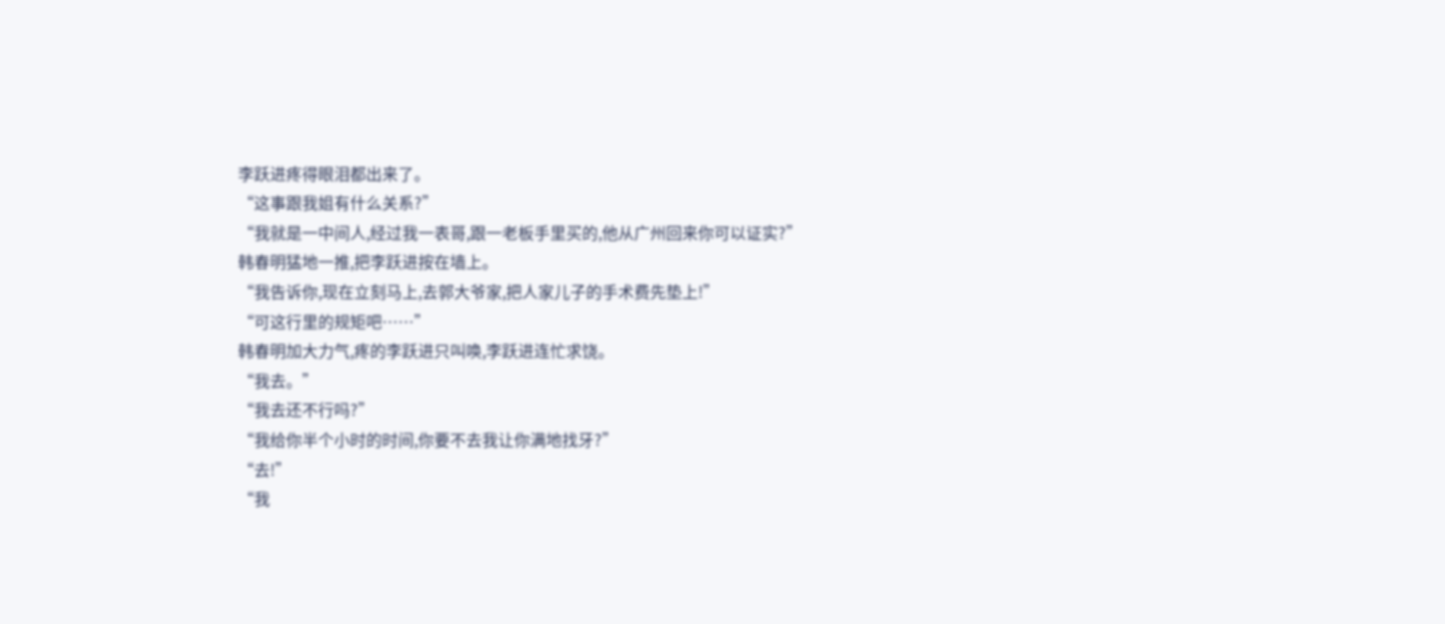李跃进疼得眼泪都出来了。
“这事跟我姐有什么关系?”
“我就是一中间人,经过我一表哥,跟一老板手里买的,他从广州回来你可以证实?”
韩春明猛地一推,把李跃进按在墙上。
“我告诉你,现在立刻马上,去郭大爷家,把人家儿子的手术费先垫上!”
“可这行里的规矩吧……”
韩春明加大力气,疼的李跃进只叫唤,李跃进连忙求饶。
“我去。”
“我去还不行吗?”
“我给你半个小时的时间,你要不去我让你满地找牙?”
“去!”
“我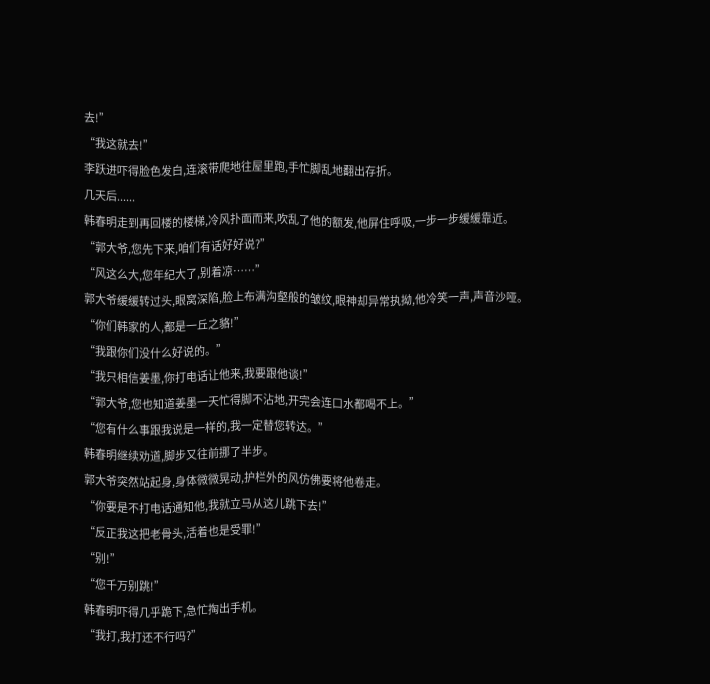去!”
“我这就去!”
李跃进吓得脸色发白,连滚带爬地往屋里跑,手忙脚乱地翻出存折。
几天后......
韩春明走到再回楼的楼梯,冷风扑面而来,吹乱了他的额发,他屏住呼吸,一步一步缓缓靠近。
“郭大爷,您先下来,咱们有话好好说?”
“风这么大,您年纪大了,别着凉……”
郭大爷缓缓转过头,眼窝深陷,脸上布满沟壑般的皱纹,眼神却异常执拗,他冷笑一声,声音沙哑。
“你们韩家的人,都是一丘之貉!”
“我跟你们没什么好说的。”
“我只相信姜墨,你打电话让他来,我要跟他谈!”
“郭大爷,您也知道姜墨一天忙得脚不沾地,开完会连口水都喝不上。”
“您有什么事跟我说是一样的,我一定替您转达。”
韩春明继续劝道,脚步又往前挪了半步。
郭大爷突然站起身,身体微微晃动,护栏外的风仿佛要将他卷走。
“你要是不打电话通知他,我就立马从这儿跳下去!”
“反正我这把老骨头,活着也是受罪!”
“别!”
“您千万别跳!”
韩春明吓得几乎跪下,急忙掏出手机。
“我打,我打还不行吗?”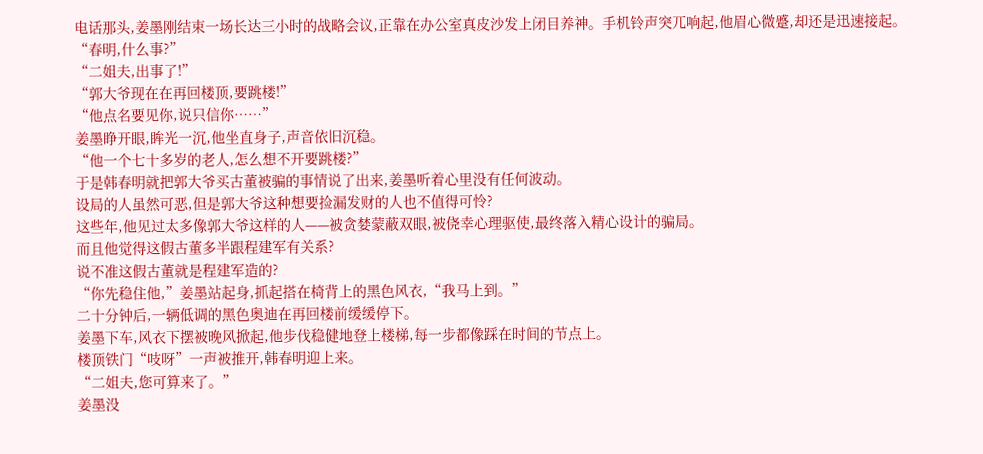电话那头,姜墨刚结束一场长达三小时的战略会议,正靠在办公室真皮沙发上闭目养神。手机铃声突兀响起,他眉心微蹙,却还是迅速接起。
“春明,什么事?”
“二姐夫,出事了!”
“郭大爷现在在再回楼顶,要跳楼!”
“他点名要见你,说只信你……”
姜墨睁开眼,眸光一沉,他坐直身子,声音依旧沉稳。
“他一个七十多岁的老人,怎么想不开要跳楼?”
于是韩春明就把郭大爷买古董被骗的事情说了出来,姜墨听着心里没有任何波动。
设局的人虽然可恶,但是郭大爷这种想要捡漏发财的人也不值得可怜?
这些年,他见过太多像郭大爷这样的人——被贪婪蒙蔽双眼,被侥幸心理驱使,最终落入精心设计的骗局。
而且他觉得这假古董多半跟程建军有关系?
说不准这假古董就是程建军造的?
“你先稳住他,”姜墨站起身,抓起搭在椅背上的黑色风衣,“我马上到。”
二十分钟后,一辆低调的黑色奥迪在再回楼前缓缓停下。
姜墨下车,风衣下摆被晚风掀起,他步伐稳健地登上楼梯,每一步都像踩在时间的节点上。
楼顶铁门“吱呀”一声被推开,韩春明迎上来。
“二姐夫,您可算来了。”
姜墨没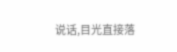说话,目光直接落